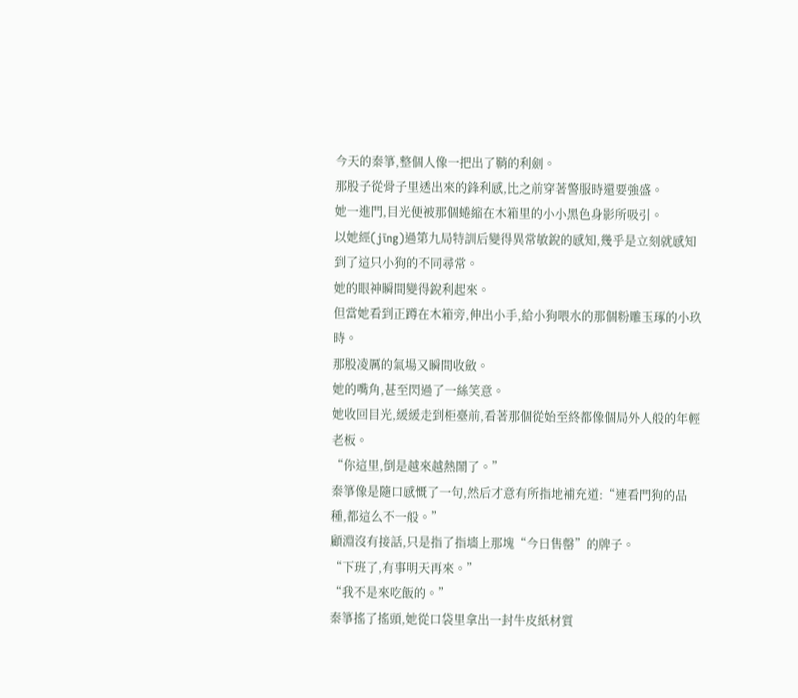今天的秦箏,整個人像一把出了鞘的利劍。
那股子從骨子里透出來的鋒利感,比之前穿著警服時還要強盛。
她一進門,目光便被那個蜷縮在木箱里的小小黑色身影所吸引。
以她經(jīng)過第九局特訓后變得異常敏銳的感知,幾乎是立刻就感知到了這只小狗的不同尋常。
她的眼神瞬間變得銳利起來。
但當她看到正蹲在木箱旁,伸出小手,給小狗喂水的那個粉雕玉琢的小玖時。
那股凌厲的氣場又瞬間收斂。
她的嘴角,甚至閃過了一絲笑意。
她收回目光,緩緩走到柜臺前,看著那個從始至終都像個局外人般的年輕老板。
“你這里,倒是越來越熱鬧了。”
秦箏像是隨口感慨了一句,然后才意有所指地補充道:“連看門狗的品種,都這么不一般。”
顧淵沒有接話,只是指了指墻上那塊“今日售罄”的牌子。
“下班了,有事明天再來。”
“我不是來吃飯的。”
秦箏搖了搖頭,她從口袋里拿出一封牛皮紙材質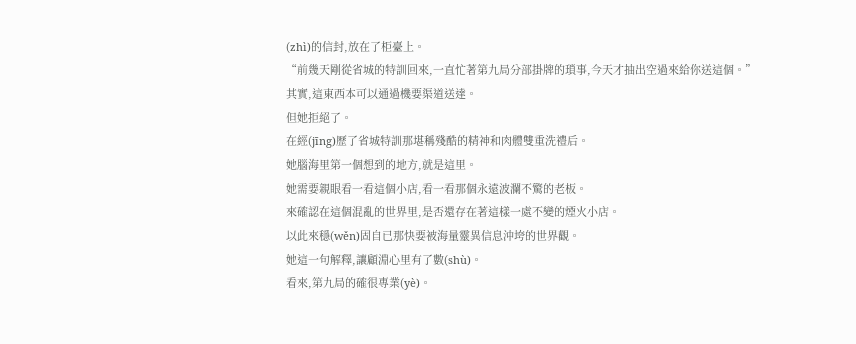(zhì)的信封,放在了柜臺上。
“前幾天剛從省城的特訓回來,一直忙著第九局分部掛牌的瑣事,今天才抽出空過來給你送這個。”
其實,這東西本可以通過機要渠道送達。
但她拒絕了。
在經(jīng)歷了省城特訓那堪稱殘酷的精神和肉體雙重洗禮后。
她腦海里第一個想到的地方,就是這里。
她需要親眼看一看這個小店,看一看那個永遠波瀾不驚的老板。
來確認在這個混亂的世界里,是否還存在著這樣一處不變的煙火小店。
以此來穩(wěn)固自已那快要被海量靈異信息沖垮的世界觀。
她這一句解釋,讓顧淵心里有了數(shù)。
看來,第九局的確很專業(yè)。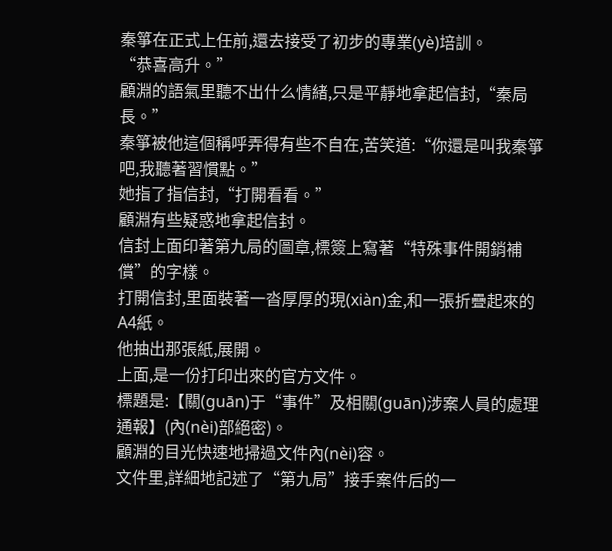秦箏在正式上任前,還去接受了初步的專業(yè)培訓。
“恭喜高升。”
顧淵的語氣里聽不出什么情緒,只是平靜地拿起信封,“秦局長。”
秦箏被他這個稱呼弄得有些不自在,苦笑道:“你還是叫我秦箏吧,我聽著習慣點。”
她指了指信封,“打開看看。”
顧淵有些疑惑地拿起信封。
信封上面印著第九局的圖章,標簽上寫著“特殊事件開銷補償”的字樣。
打開信封,里面裝著一沓厚厚的現(xiàn)金,和一張折疊起來的A4紙。
他抽出那張紙,展開。
上面,是一份打印出來的官方文件。
標題是:【關(guān)于“事件”及相關(guān)涉案人員的處理通報】(內(nèi)部絕密)。
顧淵的目光快速地掃過文件內(nèi)容。
文件里,詳細地記述了“第九局”接手案件后的一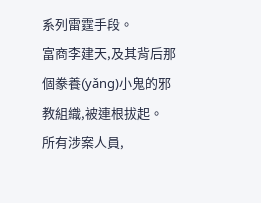系列雷霆手段。
富商李建天,及其背后那個豢養(yǎng)小鬼的邪教組織,被連根拔起。
所有涉案人員,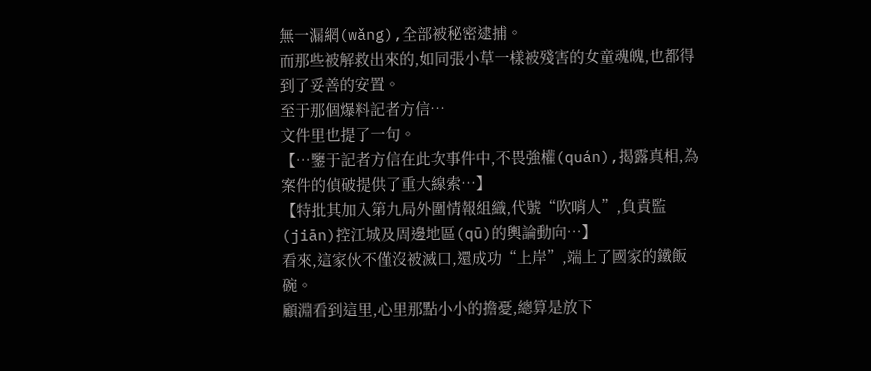無一漏網(wǎng),全部被秘密逮捕。
而那些被解救出來的,如同張小草一樣被殘害的女童魂魄,也都得到了妥善的安置。
至于那個爆料記者方信…
文件里也提了一句。
【…鑒于記者方信在此次事件中,不畏強權(quán),揭露真相,為案件的偵破提供了重大線索…】
【特批其加入第九局外圍情報組織,代號“吹哨人”,負責監(jiān)控江城及周邊地區(qū)的輿論動向…】
看來,這家伙不僅沒被滅口,還成功“上岸”,端上了國家的鐵飯碗。
顧淵看到這里,心里那點小小的擔憂,總算是放下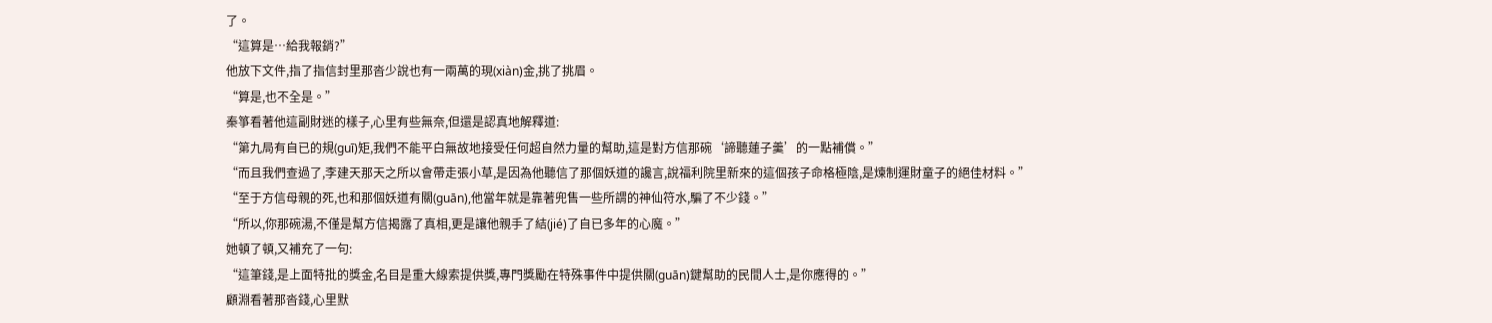了。
“這算是…給我報銷?”
他放下文件,指了指信封里那沓少說也有一兩萬的現(xiàn)金,挑了挑眉。
“算是,也不全是。”
秦箏看著他這副財迷的樣子,心里有些無奈,但還是認真地解釋道:
“第九局有自已的規(guī)矩,我們不能平白無故地接受任何超自然力量的幫助,這是對方信那碗‘諦聽蓮子羹’的一點補償。”
“而且我們查過了,李建天那天之所以會帶走張小草,是因為他聽信了那個妖道的讒言,說福利院里新來的這個孩子命格極陰,是煉制運財童子的絕佳材料。”
“至于方信母親的死,也和那個妖道有關(guān),他當年就是靠著兜售一些所謂的神仙符水,騙了不少錢。”
“所以,你那碗湯,不僅是幫方信揭露了真相,更是讓他親手了結(jié)了自已多年的心魔。”
她頓了頓,又補充了一句:
“這筆錢,是上面特批的獎金,名目是重大線索提供獎,專門獎勵在特殊事件中提供關(guān)鍵幫助的民間人士,是你應得的。”
顧淵看著那沓錢,心里默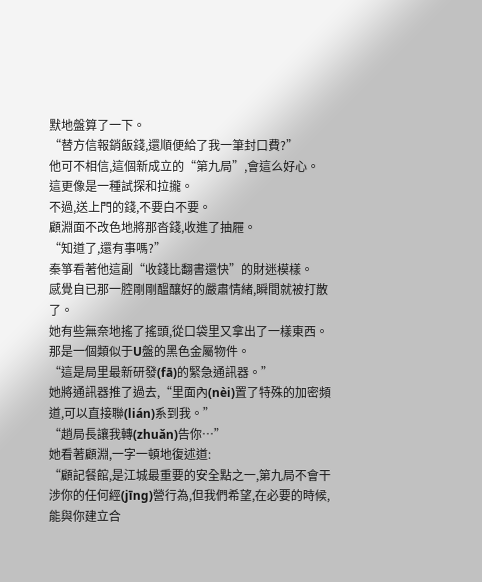默地盤算了一下。
“替方信報銷飯錢,還順便給了我一筆封口費?”
他可不相信,這個新成立的“第九局”,會這么好心。
這更像是一種試探和拉攏。
不過,送上門的錢,不要白不要。
顧淵面不改色地將那沓錢,收進了抽屜。
“知道了,還有事嗎?”
秦箏看著他這副“收錢比翻書還快”的財迷模樣。
感覺自已那一腔剛剛醞釀好的嚴肅情緒,瞬間就被打散了。
她有些無奈地搖了搖頭,從口袋里又拿出了一樣東西。
那是一個類似于U盤的黑色金屬物件。
“這是局里最新研發(fā)的緊急通訊器。”
她將通訊器推了過去,“里面內(nèi)置了特殊的加密頻道,可以直接聯(lián)系到我。”
“趙局長讓我轉(zhuǎn)告你…”
她看著顧淵,一字一頓地復述道:
“顧記餐館,是江城最重要的安全點之一,第九局不會干涉你的任何經(jīng)營行為,但我們希望,在必要的時候,能與你建立合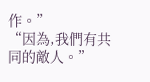作。”
“因為,我們有共同的敵人。”